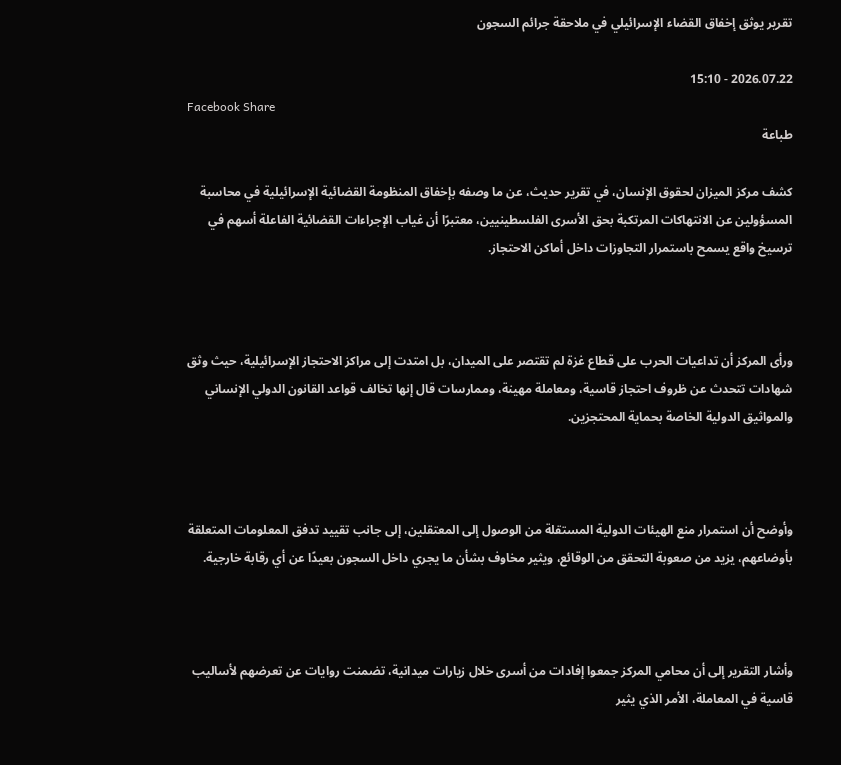تقرير يوثق إخفاق القضاء الإسرائيلي في ملاحقة جرائم السجون

2026.07.22 - 15:10
Facebook Share
طباعة

كشف مركز الميزان لحقوق الإنسان، في تقرير حديث، عن ما وصفه بإخفاق المنظومة القضائية الإسرائيلية في محاسبة المسؤولين عن الانتهاكات المرتكبة بحق الأسرى الفلسطينيين، معتبرًا أن غياب الإجراءات القضائية الفاعلة أسهم في ترسيخ واقع يسمح باستمرار التجاوزات داخل أماكن الاحتجاز.



ورأى المركز أن تداعيات الحرب على قطاع غزة لم تقتصر على الميدان، بل امتدت إلى مراكز الاحتجاز الإسرائيلية، حيث وثق شهادات تتحدث عن ظروف احتجاز قاسية، ومعاملة مهينة، وممارسات قال إنها تخالف قواعد القانون الدولي الإنساني والمواثيق الدولية الخاصة بحماية المحتجزين.



وأوضح أن استمرار منع الهيئات الدولية المستقلة من الوصول إلى المعتقلين، إلى جانب تقييد تدفق المعلومات المتعلقة بأوضاعهم، يزيد من صعوبة التحقق من الوقائع، ويثير مخاوف بشأن ما يجري داخل السجون بعيدًا عن أي رقابة خارجية.



وأشار التقرير إلى أن محامي المركز جمعوا إفادات من أسرى خلال زيارات ميدانية، تضمنت روايات عن تعرضهم لأساليب قاسية في المعاملة، الأمر الذي يثير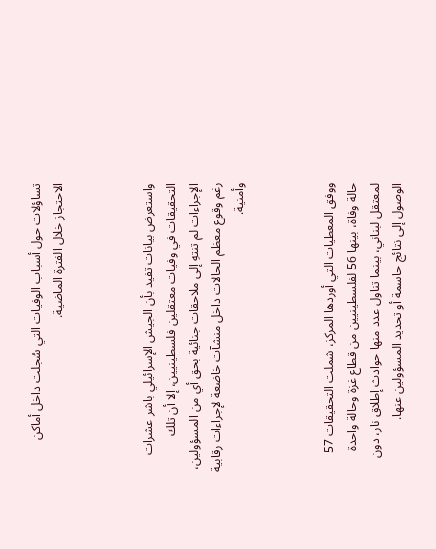تساؤلات حول أسباب الوفيات التي سُجلت داخل أماكن الاحتجاز خلال الفترة الماضية.



واستعرض بيانات تفيد بأن الجيش الإسرائيلي باشر عشرات التحقيقات في وفيات معتقلين فلسطينيين، إلا أن تلك الإجراءات لم تنتهِ إلى ملاحقات جنائية بحق أي من المسؤولين، رغم وقوع معظم الحالات داخل منشآت خاضعة لإجراءات رقابية وأمنية.



ووفق المعطيات التي أوردها المركز، شملت التحقيقات 57 حالة وفاة، بينها 56 لفلسطينيين من قطاع غزة وحالة واحدة لمعتقل لبناني، بينما تناول عدد منها حوادث إطلاق نار، دون الوصول إلى نتائج حاسمة أو تحديد المسؤولين عنها.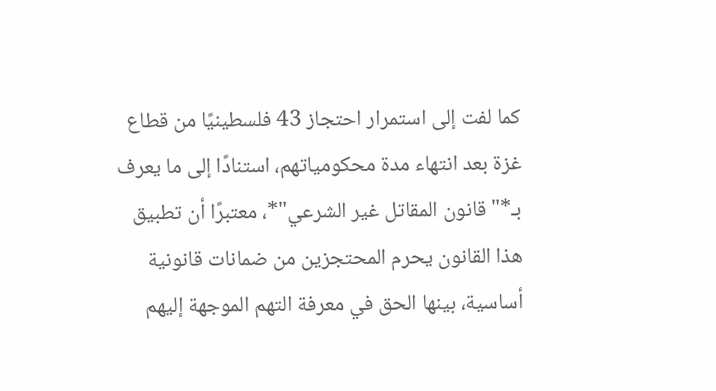كما لفت إلى استمرار احتجاز 43 فلسطينيًا من قطاع غزة بعد انتهاء مدة محكومياتهم، استنادًا إلى ما يعرف بـ*"قانون المقاتل غير الشرعي"*، معتبرًا أن تطبيق هذا القانون يحرم المحتجزين من ضمانات قانونية أساسية، بينها الحق في معرفة التهم الموجهة إليهم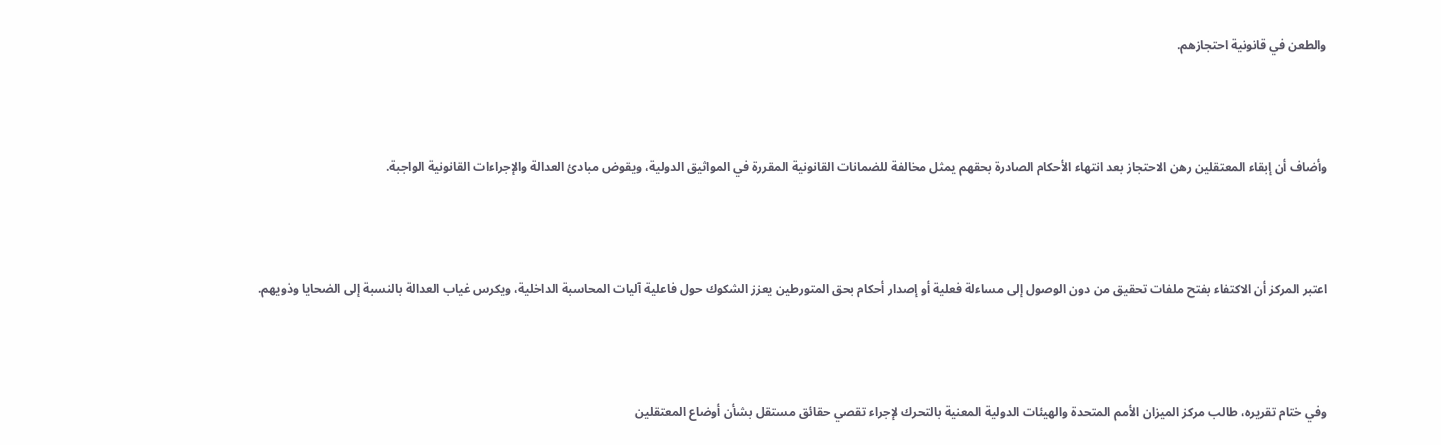والطعن في قانونية احتجازهم.



وأضاف أن إبقاء المعتقلين رهن الاحتجاز بعد انتهاء الأحكام الصادرة بحقهم يمثل مخالفة للضمانات القانونية المقررة في المواثيق الدولية، ويقوض مبادئ العدالة والإجراءات القانونية الواجبة.



اعتبر المركز أن الاكتفاء بفتح ملفات تحقيق من دون الوصول إلى مساءلة فعلية أو إصدار أحكام بحق المتورطين يعزز الشكوك حول فاعلية آليات المحاسبة الداخلية، ويكرس غياب العدالة بالنسبة إلى الضحايا وذويهم.



وفي ختام تقريره، طالب مركز الميزان الأمم المتحدة والهيئات الدولية المعنية بالتحرك لإجراء تقصي حقائق مستقل بشأن أوضاع المعتقلين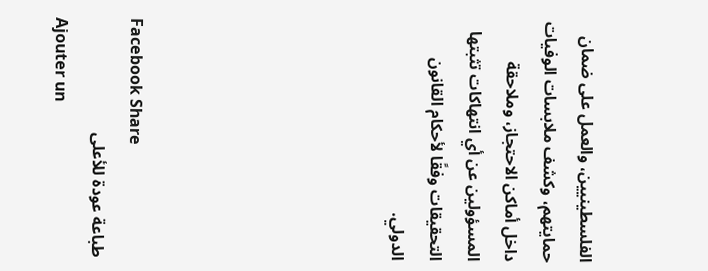الفلسطينيين، والعمل على ضمان حمايتهم، وكشف ملابسات الوفيات داخل أماكن الاحتجاز، وملاحقة المسؤولين عن أي انتهاكات تثبتها التحقيقات وفقًا لأحكام القانون الدولي.






Facebook Share
طباعة عودة للأعلى
Ajouter un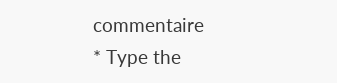commentaire
* Type the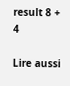result 8 + 4

Lire aussi